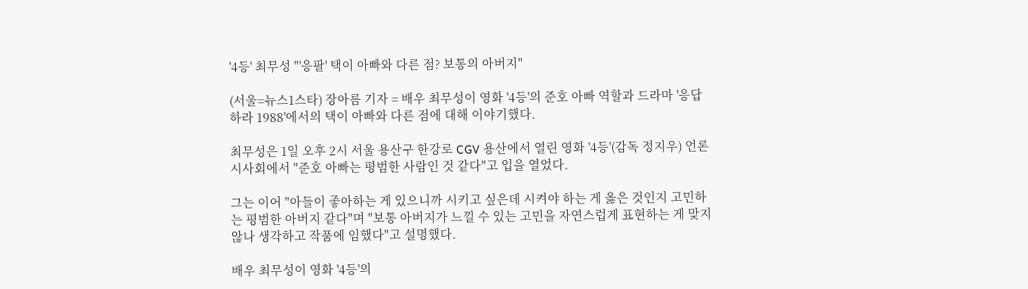'4등' 최무성 "'응팔' 택이 아빠와 다른 점? 보통의 아버지"

(서울=뉴스1스타) 장아름 기자 = 배우 최무성이 영화 '4등'의 준호 아빠 역할과 드라마 '응답하라 1988'에서의 택이 아빠와 다른 점에 대해 이야기했다.

최무성은 1일 오후 2시 서울 용산구 한강로 CGV 용산에서 열린 영화 '4등'(감독 정지우) 언론시사회에서 "준호 아빠는 평범한 사람인 것 같다"고 입을 열었다.

그는 이어 "아들이 좋아하는 게 있으니까 시키고 싶은데 시켜야 하는 게 옳은 것인지 고민하는 평범한 아버지 같다"며 "보통 아버지가 느낄 수 있는 고민을 자연스럽게 표현하는 게 맞지 않나 생각하고 작품에 임했다"고 설명했다.

배우 최무성이 영화 '4등'의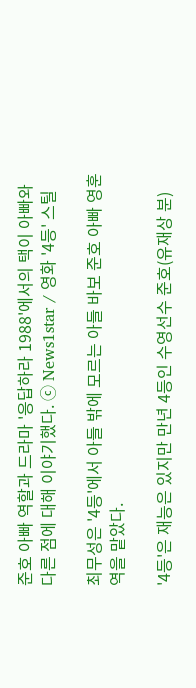준호 아빠 역할과 드라마 '응답하라 1988'에서의 택이 아빠와 다른 점에 대해 이야기했다. ⓒ News1star / 영화 '4등' 스틸

최무성은 '4등'에서 아들 밖에 모르는 아들 바보 준호 아빠 영훈 역을 맡았다.

'4등'은 재능은 있지만 만년 4등인 수영선수 준호(유재상 분)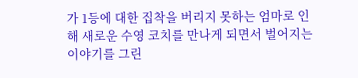가 1등에 대한 집착을 버리지 못하는 엄마로 인해 새로운 수영 코치를 만나게 되면서 벌어지는 이야기를 그린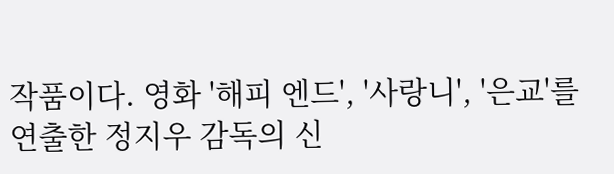작품이다. 영화 '해피 엔드', '사랑니', '은교'를 연출한 정지우 감독의 신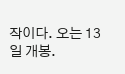작이다. 오는 13일 개봉.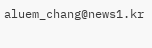aluem_chang@news1.kr